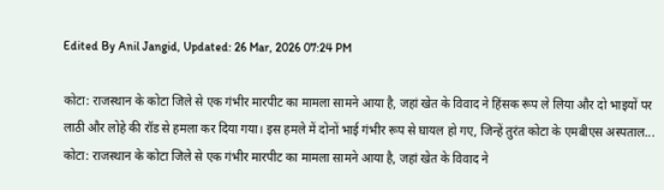Edited By Anil Jangid, Updated: 26 Mar, 2026 07:24 PM

कोटा: राजस्थान के कोटा जिले से एक गंभीर मारपीट का मामला सामने आया है, जहां खेत के विवाद ने हिंसक रूप ले लिया और दो भाइयों पर लाठी और लोहे की रॉड से हमला कर दिया गया। इस हमले में दोनों भाई गंभीर रूप से घायल हो गए, जिन्हें तुरंत कोटा के एमबीएस अस्पताल...
कोटा: राजस्थान के कोटा जिले से एक गंभीर मारपीट का मामला सामने आया है, जहां खेत के विवाद ने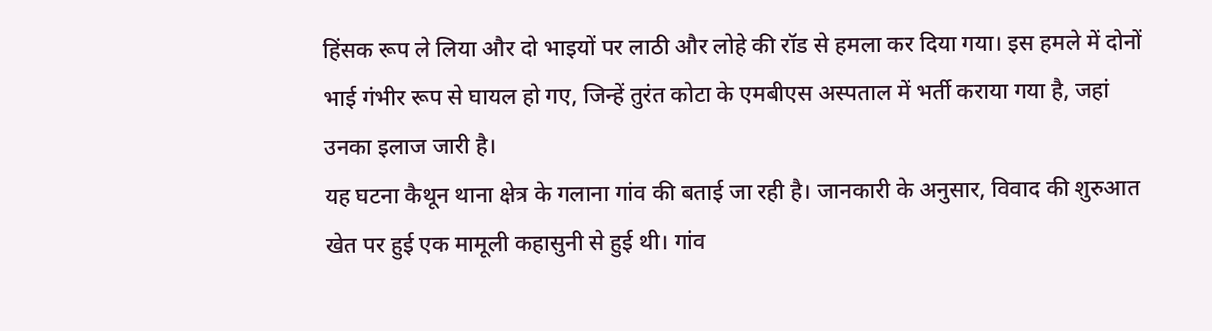हिंसक रूप ले लिया और दो भाइयों पर लाठी और लोहे की रॉड से हमला कर दिया गया। इस हमले में दोनों भाई गंभीर रूप से घायल हो गए, जिन्हें तुरंत कोटा के एमबीएस अस्पताल में भर्ती कराया गया है, जहां उनका इलाज जारी है।
यह घटना कैथून थाना क्षेत्र के गलाना गांव की बताई जा रही है। जानकारी के अनुसार, विवाद की शुरुआत खेत पर हुई एक मामूली कहासुनी से हुई थी। गांव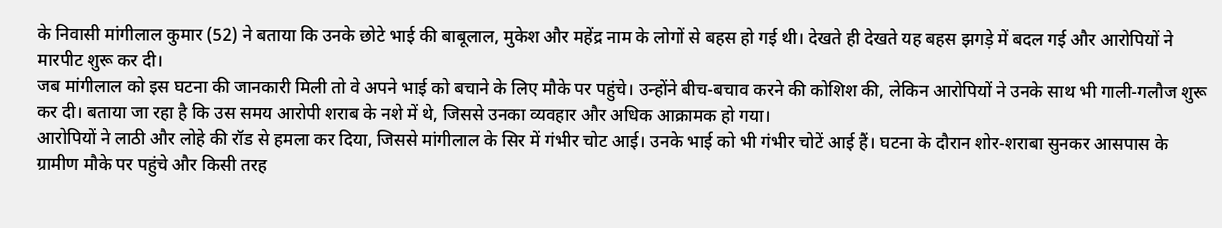के निवासी मांगीलाल कुमार (52) ने बताया कि उनके छोटे भाई की बाबूलाल, मुकेश और महेंद्र नाम के लोगों से बहस हो गई थी। देखते ही देखते यह बहस झगड़े में बदल गई और आरोपियों ने मारपीट शुरू कर दी।
जब मांगीलाल को इस घटना की जानकारी मिली तो वे अपने भाई को बचाने के लिए मौके पर पहुंचे। उन्होंने बीच-बचाव करने की कोशिश की, लेकिन आरोपियों ने उनके साथ भी गाली-गलौज शुरू कर दी। बताया जा रहा है कि उस समय आरोपी शराब के नशे में थे, जिससे उनका व्यवहार और अधिक आक्रामक हो गया।
आरोपियों ने लाठी और लोहे की रॉड से हमला कर दिया, जिससे मांगीलाल के सिर में गंभीर चोट आई। उनके भाई को भी गंभीर चोटें आई हैं। घटना के दौरान शोर-शराबा सुनकर आसपास के ग्रामीण मौके पर पहुंचे और किसी तरह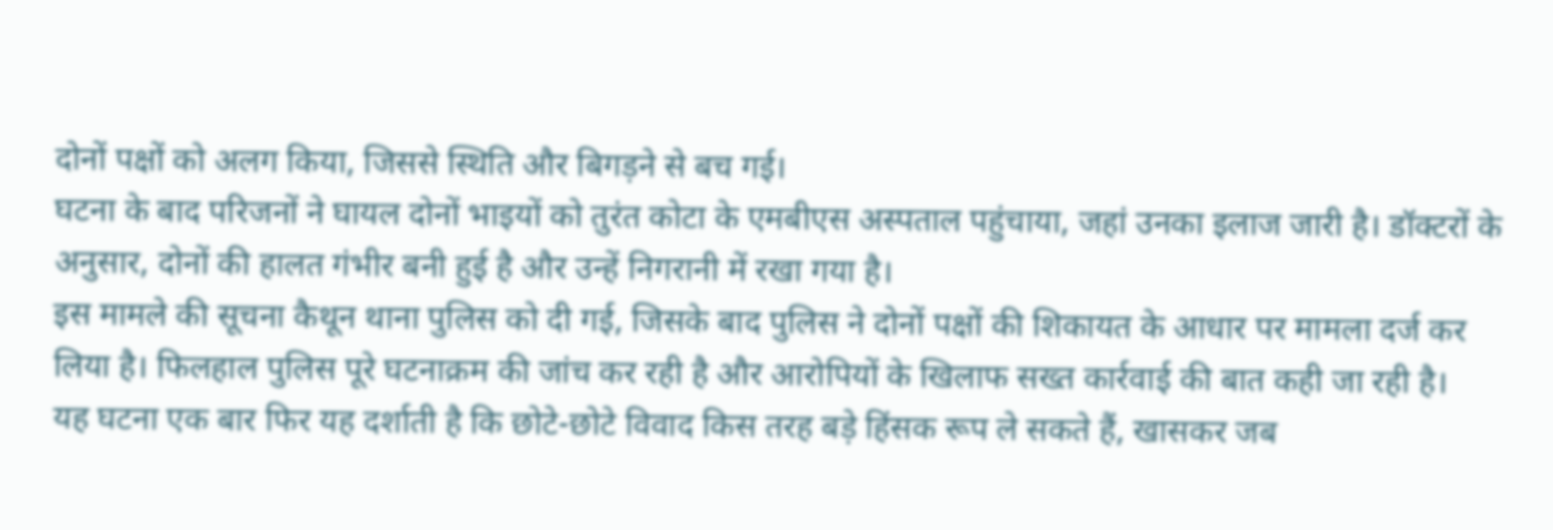दोनों पक्षों को अलग किया, जिससे स्थिति और बिगड़ने से बच गई।
घटना के बाद परिजनों ने घायल दोनों भाइयों को तुरंत कोटा के एमबीएस अस्पताल पहुंचाया, जहां उनका इलाज जारी है। डॉक्टरों के अनुसार, दोनों की हालत गंभीर बनी हुई है और उन्हें निगरानी में रखा गया है।
इस मामले की सूचना कैथून थाना पुलिस को दी गई, जिसके बाद पुलिस ने दोनों पक्षों की शिकायत के आधार पर मामला दर्ज कर लिया है। फिलहाल पुलिस पूरे घटनाक्रम की जांच कर रही है और आरोपियों के खिलाफ सख्त कार्रवाई की बात कही जा रही है।
यह घटना एक बार फिर यह दर्शाती है कि छोटे-छोटे विवाद किस तरह बड़े हिंसक रूप ले सकते हैं, खासकर जब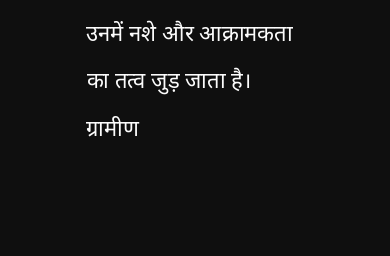उनमें नशे और आक्रामकता का तत्व जुड़ जाता है। ग्रामीण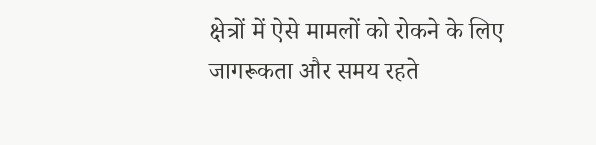क्षेत्रों में ऐसे मामलों को रोकने के लिए जागरूकता और समय रहते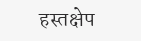हस्तक्षेप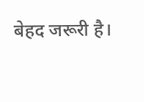बेहद जरूरी है।